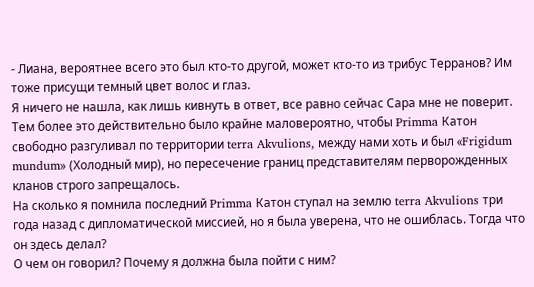- Лиана, вероятнее всего это был кто-то другой, может кто-то из трибус Терранов? Им тоже присущи темный цвет волос и глаз.
Я ничего не нашла, как лишь кивнуть в ответ, все равно сейчас Сара мне не поверит. Тем более это действительно было крайне маловероятно, чтобы Primma Катон свободно разгуливал по территории terra Akvulions, между нами хоть и был «Frigidum mundum» (Холодный мир), но пересечение границ представителям перворожденных кланов строго запрещалось.
На сколько я помнила последний Primma Катон ступал на землю terra Akvulions три года назад с дипломатической миссией, но я была уверена, что не ошиблась. Тогда что он здесь делал?
О чем он говорил? Почему я должна была пойти с ним?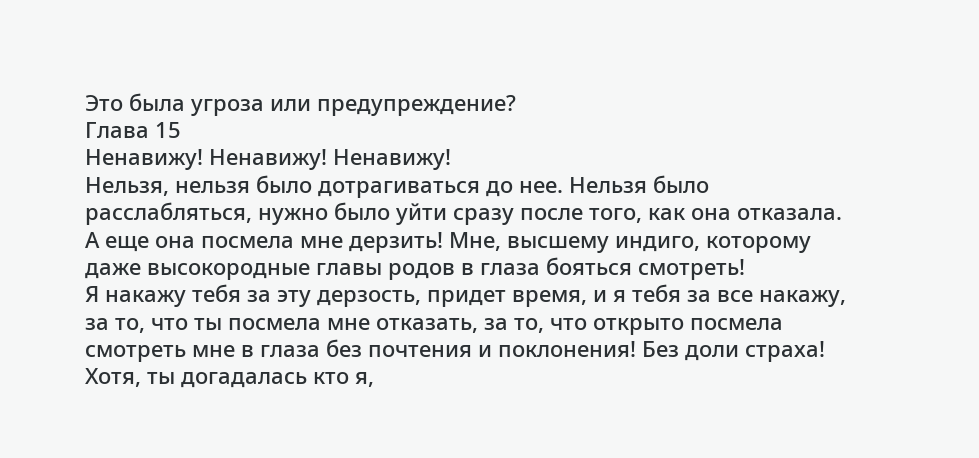Это была угроза или предупреждение?
Глава 15
Ненавижу! Ненавижу! Ненавижу!
Нельзя, нельзя было дотрагиваться до нее. Нельзя было расслабляться, нужно было уйти сразу после того, как она отказала. А еще она посмела мне дерзить! Мне, высшему индиго, которому даже высокородные главы родов в глаза бояться смотреть!
Я накажу тебя за эту дерзость, придет время, и я тебя за все накажу, за то, что ты посмела мне отказать, за то, что открыто посмела смотреть мне в глаза без почтения и поклонения! Без доли страха! Хотя, ты догадалась кто я,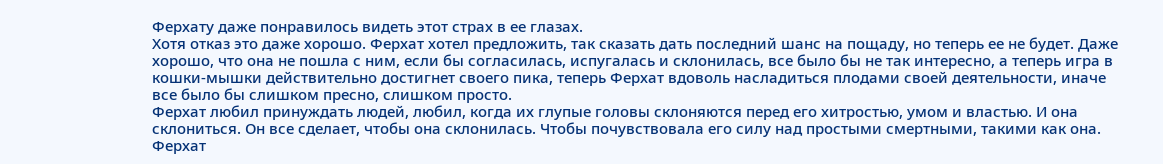Ферхату даже понравилось видеть этот страх в ее глазах.
Хотя отказ это даже хорошо. Ферхат хотел предложить, так сказать дать последний шанс на пощаду, но теперь ее не будет. Даже хорошо, что она не пошла с ним, если бы согласилась, испугалась и склонилась, все было бы не так интересно, а теперь игра в кошки-мышки действительно достигнет своего пика, теперь Ферхат вдоволь насладиться плодами своей деятельности, иначе все было бы слишком пресно, слишком просто.
Ферхат любил принуждать людей, любил, когда их глупые головы склоняются перед его хитростью, умом и властью. И она склониться. Он все сделает, чтобы она склонилась. Чтобы почувствовала его силу над простыми смертными, такими как она.
Ферхат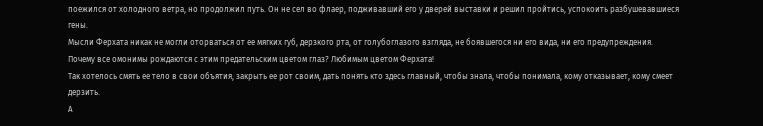поежился от холодного ветра, но продолжил путь. Он не сел во флаер, подживавший его у дверей выставки и решил пройтись, успокоить разбушевавшиеся гены.
Мысли Ферхата никак не могли оторваться от ее мягких губ, дерзкого рта, от голубоглазого взгляда, не боявшегося ни его вида, ни его предупреждения.
Почему все омонимы рождаются с этим предательским цветом глаз? Любимым цветом Ферхата!
Так хотелось смять ее тело в свои объятия, закрыть ее рот своим, дать понять кто здесь главный, чтобы знала, чтобы понимала, кому отказывает, кому смеет дерзить.
А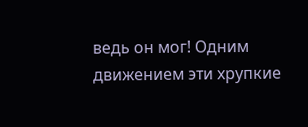ведь он мог! Одним движением эти хрупкие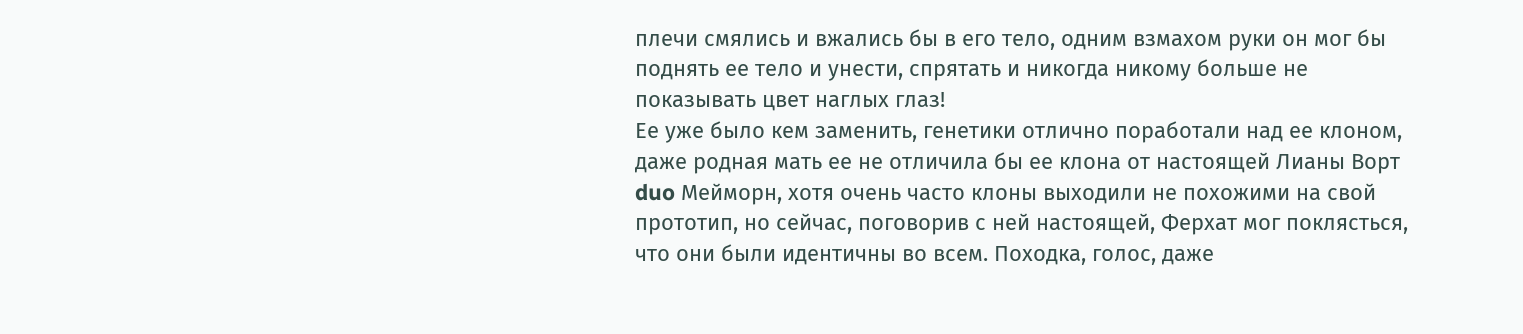плечи смялись и вжались бы в его тело, одним взмахом руки он мог бы поднять ее тело и унести, спрятать и никогда никому больше не показывать цвет наглых глаз!
Ее уже было кем заменить, генетики отлично поработали над ее клоном, даже родная мать ее не отличила бы ее клона от настоящей Лианы Ворт duo Мейморн, хотя очень часто клоны выходили не похожими на свой прототип, но сейчас, поговорив с ней настоящей, Ферхат мог поклясться, что они были идентичны во всем. Походка, голос, даже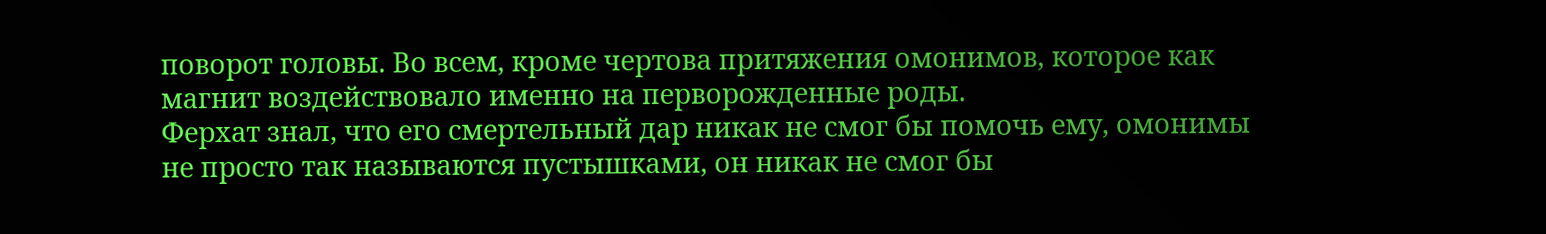поворот головы. Во всем, кроме чертова притяжения омонимов, которое как магнит воздействовало именно на перворожденные роды.
Ферхат знал, что его смертельный дар никак не смог бы помочь ему, омонимы не просто так называются пустышками, он никак не смог бы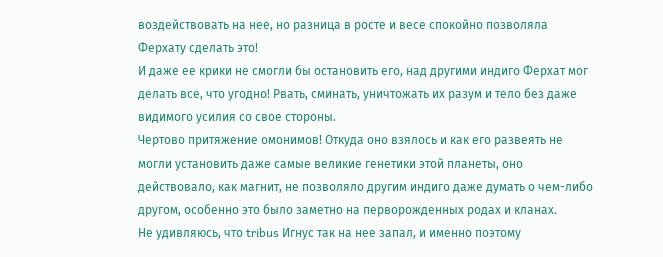воздействовать на нее, но разница в росте и весе спокойно позволяла Ферхату сделать это!
И даже ее крики не смогли бы остановить его, над другими индиго Ферхат мог делать все, что угодно! Рвать, сминать, уничтожать их разум и тело без даже видимого усилия со свое стороны.
Чертово притяжение омонимов! Откуда оно взялось и как его развеять не могли установить даже самые великие генетики этой планеты, оно действовало, как магнит, не позволяло другим индиго даже думать о чем-либо другом, особенно это было заметно на перворожденных родах и кланах.
Не удивляюсь, что tribus Игнус так на нее запал, и именно поэтому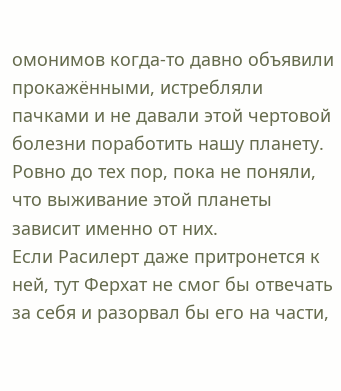омонимов когда-то давно объявили прокажёнными, истребляли пачками и не давали этой чертовой болезни поработить нашу планету.
Ровно до тех пор, пока не поняли, что выживание этой планеты зависит именно от них.
Если Расилерт даже притронется к ней, тут Ферхат не смог бы отвечать за себя и разорвал бы его на части,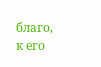благо, к его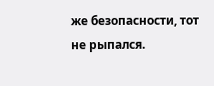же безопасности, тот не рыпался.